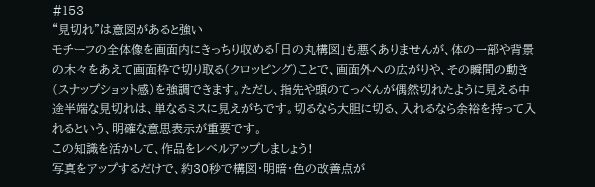#153
“見切れ”は意図があると強い
モチーフの全体像を画面内にきっちり収める「日の丸構図」も悪くありませんが、体の一部や背景の木々をあえて画面枠で切り取る(クロッピング)ことで、画面外への広がりや、その瞬間の動き(スナップショット感)を強調できます。ただし、指先や頭のてっぺんが偶然切れたように見える中途半端な見切れは、単なるミスに見えがちです。切るなら大胆に切る、入れるなら余裕を持って入れるという、明確な意思表示が重要です。
この知識を活かして、作品をレベルアップしましょう!
写真をアップするだけで、約30秒で構図・明暗・色の改善点が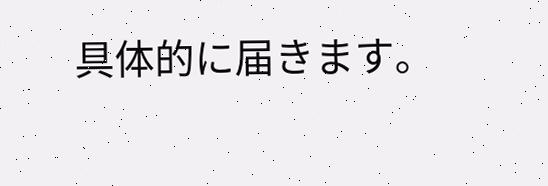具体的に届きます。